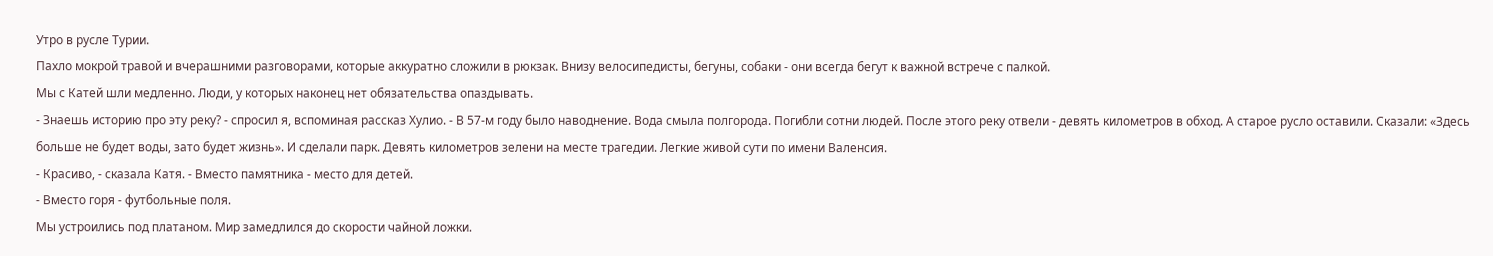Утро в русле Турии.
Пахло мокрой травой и вчерашними разговорами, которые аккуратно сложили в рюкзак. Внизу велосипедисты, бегуны, собаки - они всегда бегут к важной встрече с палкой.
Мы с Катей шли медленно. Люди, у которых наконец нет обязательства опаздывать.
- Знаешь историю про эту реку? - спросил я, вспоминая рассказ Хулио. - В 57-м году было наводнение. Вода смыла полгорода. Погибли сотни людей. После этого реку отвели - девять километров в обход. А старое русло оставили. Сказали: «Здесь больше не будет воды, зато будет жизнь». И сделали парк. Девять километров зелени на месте трагедии. Легкие живой сути по имени Валенсия.
- Красиво, - сказала Катя. - Вместо памятника - место для детей.
- Вместо горя - футбольные поля.
Мы устроились под платаном. Мир замедлился до скорости чайной ложки.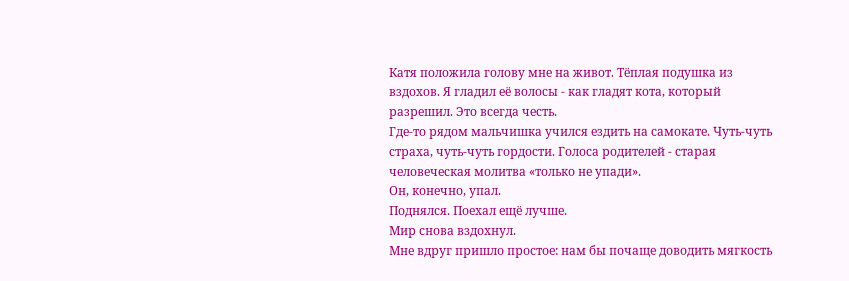Катя положила голову мне на живот. Тёплая подушка из вздохов. Я гладил её волосы - как гладят кота, который разрешил. Это всегда честь.
Где-то рядом мальчишка учился ездить на самокате. Чуть-чуть страха, чуть-чуть гордости. Голоса родителей - старая человеческая молитва «только не упади».
Он, конечно, упал.
Поднялся. Поехал ещё лучше.
Мир снова вздохнул.
Мне вдруг пришло простое: нам бы почаще доводить мягкость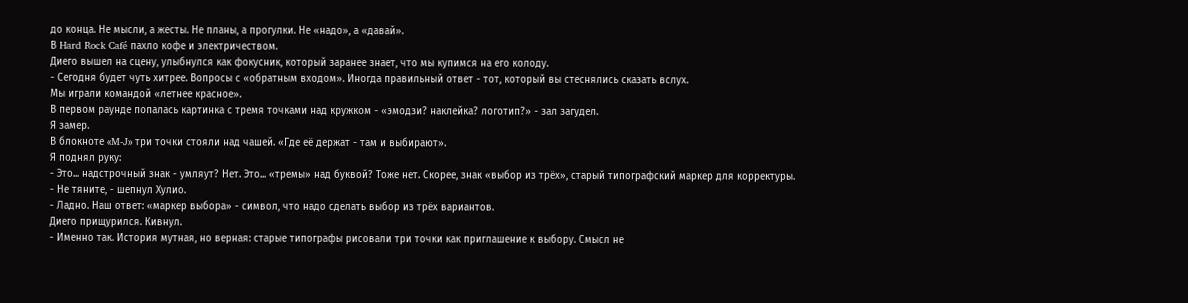до конца. Не мысли, а жесты. Не планы, а прогулки. Не «надо», а «давай».
В Hard Rock Café пахло кофе и электричеством.
Диего вышел на сцену, улыбнулся как фокусник, который заранее знает, что мы купимся на его колоду.
- Сегодня будет чуть хитрее. Вопросы с «обратным входом». Иногда правильный ответ - тот, который вы стеснялись сказать вслух.
Мы играли командой «летнее красное».
В первом раунде попалась картинка с тремя точками над кружком - «эмодзи? наклейка? логотип?» - зал загудел.
Я замер.
В блокноте «M-J» три точки стояли над чашей. «Где её держат - там и выбирают».
Я поднял руку:
- Это... надстрочный знак - умляут? Нет. Это... «тремы» над буквой? Тоже нет. Скорее, знак «выбор из трёх», старый типографский маркер для корректуры.
- Не тяните, - шепнул Хулио.
- Ладно. Наш ответ: «маркер выбора» - символ, что надо сделать выбор из трёх вариантов.
Диего прищурился. Кивнул.
- Именно так. История мутная, но верная: старые типографы рисовали три точки как приглашение к выбору. Смысл не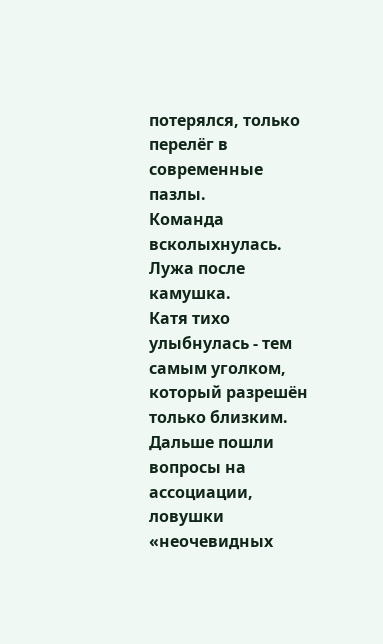потерялся, только перелёг в современные пазлы.
Команда всколыхнулась. Лужа после камушка.
Катя тихо улыбнулась - тем самым уголком, который разрешён только близким.
Дальше пошли вопросы на ассоциации, ловушки «неочевидных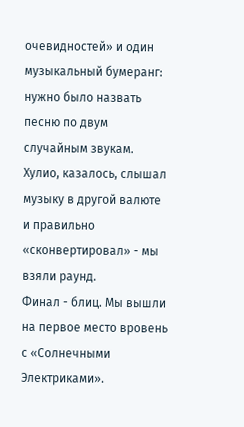очевидностей» и один музыкальный бумеранг: нужно было назвать песню по двум случайным звукам.
Хулио, казалось, слышал музыку в другой валюте и правильно «сконвертировал» - мы взяли раунд.
Финал - блиц. Мы вышли на первое место вровень с «Солнечными Электриками».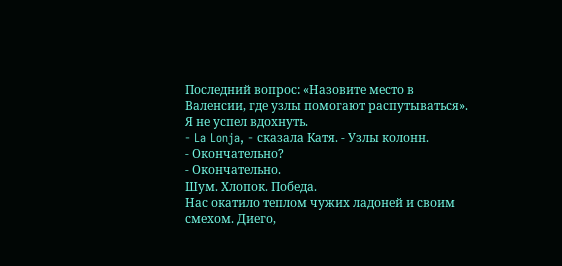Последний вопрос: «Назовите место в Валенсии, где узлы помогают распутываться».
Я не успел вдохнуть.
- La Lonja, - сказала Катя. - Узлы колонн.
- Окончательно?
- Окончательно.
Шум. Хлопок. Победа.
Нас окатило теплом чужих ладоней и своим смехом. Диего,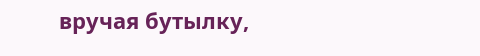вручая бутылку,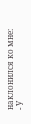наклонился ко мне:
- У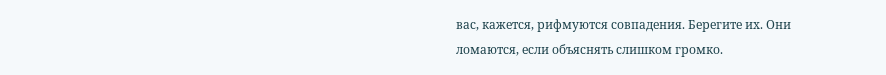вас, кажется, рифмуются совпадения. Берегите их. Они ломаются, если объяснять слишком громко.